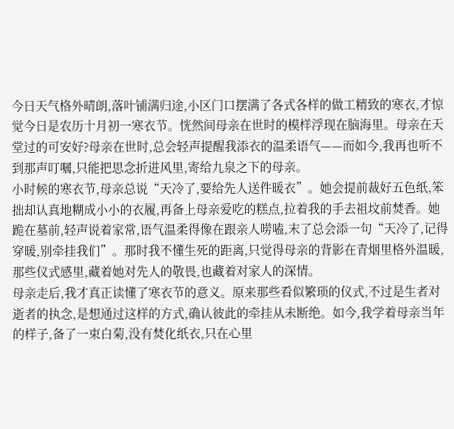今日天气格外晴朗,落叶铺满归途,小区门口摆满了各式各样的做工精致的寒衣,才惊觉今日是农历十月初一寒衣节。恍然间母亲在世时的模样浮现在脑海里。母亲在天堂过的可安好?母亲在世时,总会轻声提醒我添衣的温柔语气——而如今,我再也听不到那声叮嘱,只能把思念折进风里,寄给九泉之下的母亲。
小时候的寒衣节,母亲总说“天冷了,要给先人送件暖衣”。她会提前裁好五色纸,笨拙却认真地糊成小小的衣履,再备上母亲爱吃的糕点,拉着我的手去祖坟前焚香。她跪在墓前,轻声说着家常,语气温柔得像在跟亲人唠嗑,末了总会添一句“天冷了,记得穿暖,别牵挂我们”。那时我不懂生死的距离,只觉得母亲的背影在青烟里格外温暖,那些仪式感里,藏着她对先人的敬畏,也藏着对家人的深情。
母亲走后,我才真正读懂了寒衣节的意义。原来那些看似繁琐的仪式,不过是生者对逝者的执念,是想通过这样的方式,确认彼此的牵挂从未断绝。如今,我学着母亲当年的样子,备了一束白菊,没有焚化纸衣,只在心里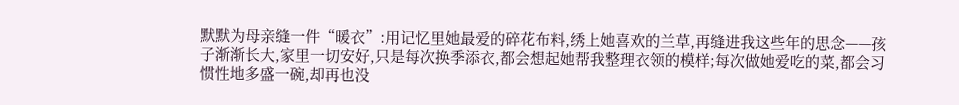默默为母亲缝一件“暖衣”:用记忆里她最爱的碎花布料,绣上她喜欢的兰草,再缝进我这些年的思念——孩子渐渐长大,家里一切安好,只是每次换季添衣,都会想起她帮我整理衣领的模样;每次做她爱吃的菜,都会习惯性地多盛一碗,却再也没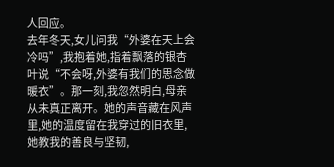人回应。
去年冬天,女儿问我“外婆在天上会冷吗”,我抱着她,指着飘落的银杏叶说“不会呀,外婆有我们的思念做暖衣”。那一刻,我忽然明白,母亲从未真正离开。她的声音藏在风声里,她的温度留在我穿过的旧衣里,她教我的善良与坚韧,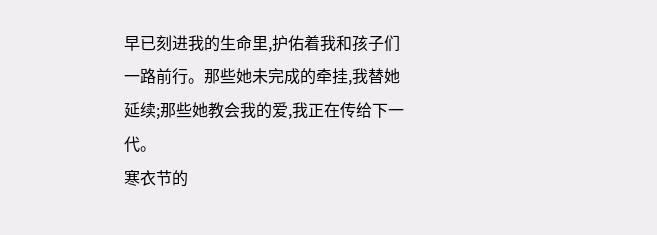早已刻进我的生命里,护佑着我和孩子们一路前行。那些她未完成的牵挂,我替她延续;那些她教会我的爱,我正在传给下一代。
寒衣节的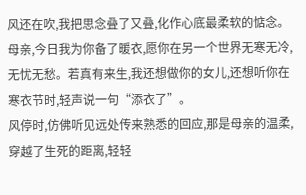风还在吹,我把思念叠了又叠,化作心底最柔软的惦念。母亲,今日我为你备了暖衣,愿你在另一个世界无寒无冷,无忧无愁。若真有来生,我还想做你的女儿,还想听你在寒衣节时,轻声说一句“添衣了”。
风停时,仿佛听见远处传来熟悉的回应,那是母亲的温柔,穿越了生死的距离,轻轻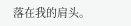落在我的肩头。